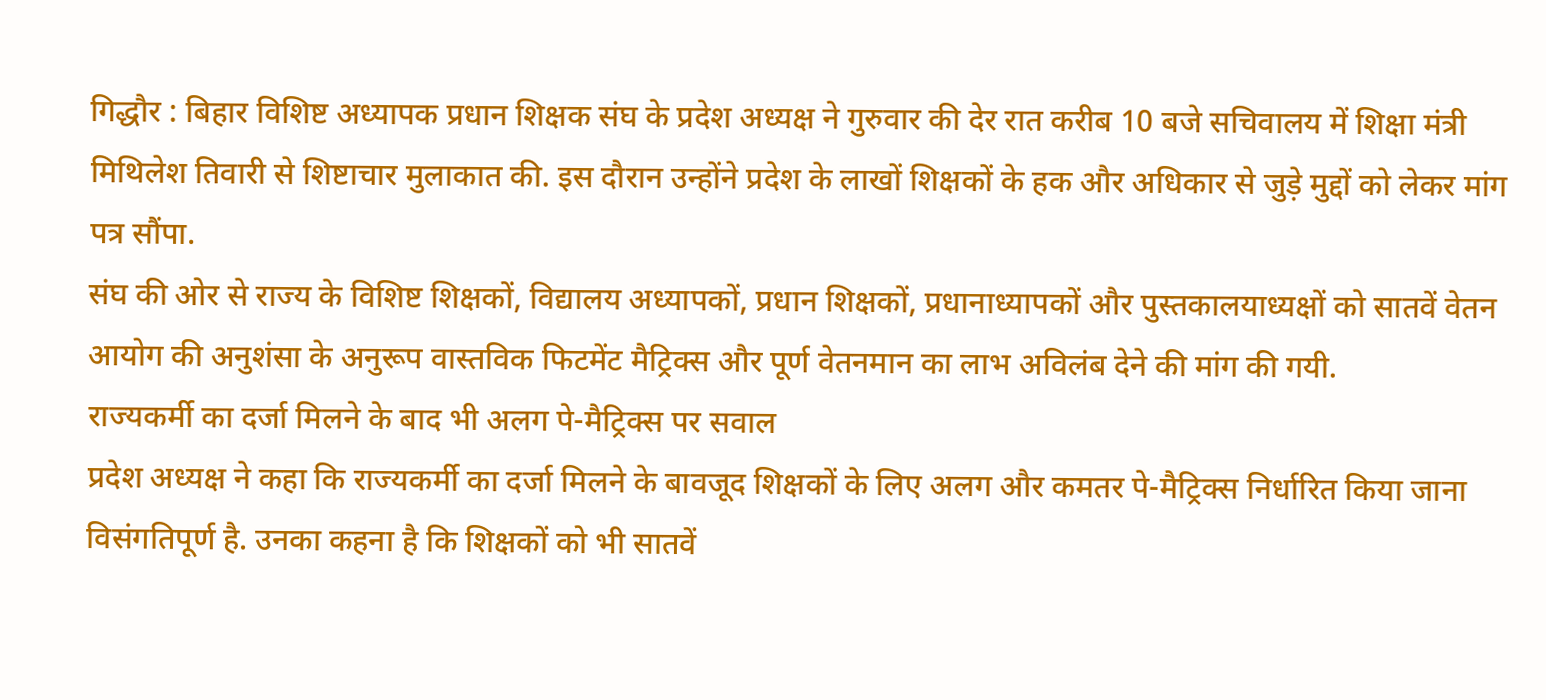गिद्धौर : बिहार विशिष्ट अध्यापक प्रधान शिक्षक संघ के प्रदेश अध्यक्ष ने गुरुवार की देर रात करीब 10 बजे सचिवालय में शिक्षा मंत्री मिथिलेश तिवारी से शिष्टाचार मुलाकात की. इस दौरान उन्होंने प्रदेश के लाखों शिक्षकों के हक और अधिकार से जुड़े मुद्दों को लेकर मांग पत्र सौंपा.
संघ की ओर से राज्य के विशिष्ट शिक्षकों, विद्यालय अध्यापकों, प्रधान शिक्षकों, प्रधानाध्यापकों और पुस्तकालयाध्यक्षों को सातवें वेतन आयोग की अनुशंसा के अनुरूप वास्तविक फिटमेंट मैट्रिक्स और पूर्ण वेतनमान का लाभ अविलंब देने की मांग की गयी.
राज्यकर्मी का दर्जा मिलने के बाद भी अलग पे-मैट्रिक्स पर सवाल
प्रदेश अध्यक्ष ने कहा कि राज्यकर्मी का दर्जा मिलने के बावजूद शिक्षकों के लिए अलग और कमतर पे-मैट्रिक्स निर्धारित किया जाना विसंगतिपूर्ण है. उनका कहना है कि शिक्षकों को भी सातवें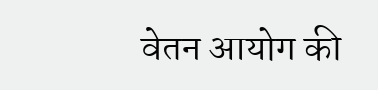वेतन आयोग की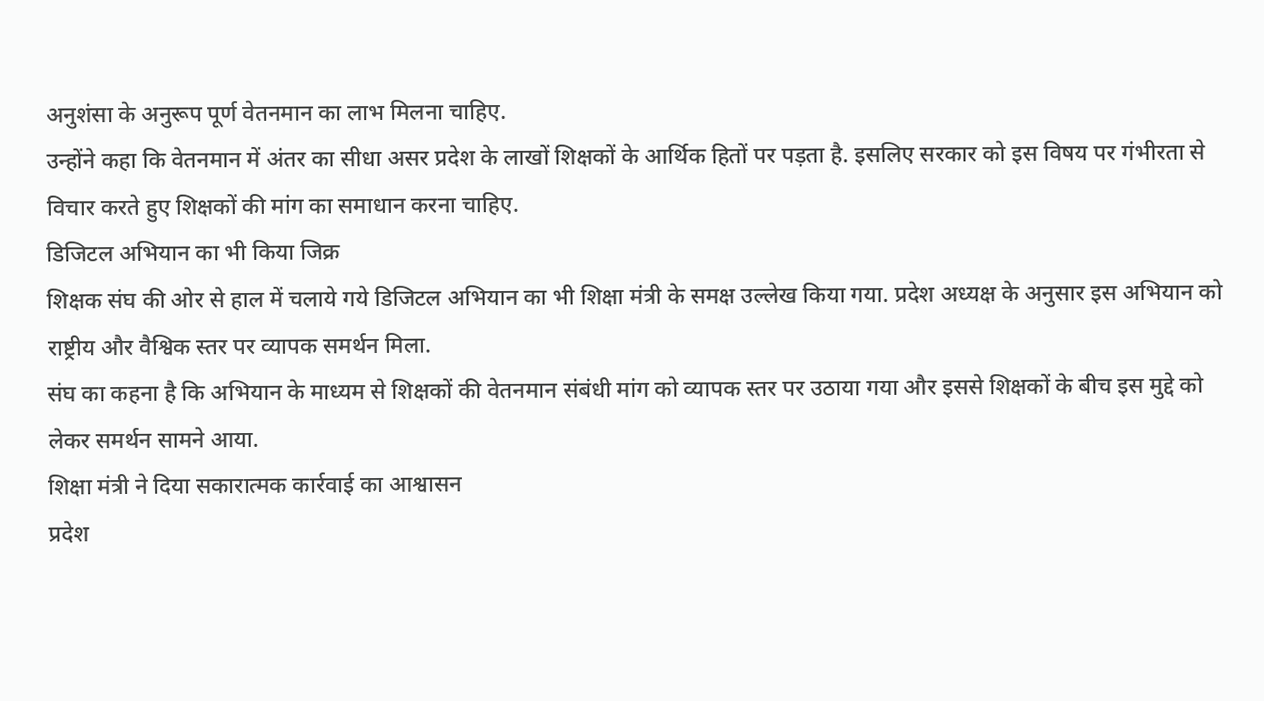अनुशंसा के अनुरूप पूर्ण वेतनमान का लाभ मिलना चाहिए.
उन्होंने कहा कि वेतनमान में अंतर का सीधा असर प्रदेश के लाखों शिक्षकों के आर्थिक हितों पर पड़ता है. इसलिए सरकार को इस विषय पर गंभीरता से विचार करते हुए शिक्षकों की मांग का समाधान करना चाहिए.
डिजिटल अभियान का भी किया जिक्र
शिक्षक संघ की ओर से हाल में चलाये गये डिजिटल अभियान का भी शिक्षा मंत्री के समक्ष उल्लेख किया गया. प्रदेश अध्यक्ष के अनुसार इस अभियान को राष्ट्रीय और वैश्विक स्तर पर व्यापक समर्थन मिला.
संघ का कहना है कि अभियान के माध्यम से शिक्षकों की वेतनमान संबंधी मांग को व्यापक स्तर पर उठाया गया और इससे शिक्षकों के बीच इस मुद्दे को लेकर समर्थन सामने आया.
शिक्षा मंत्री ने दिया सकारात्मक कार्रवाई का आश्वासन
प्रदेश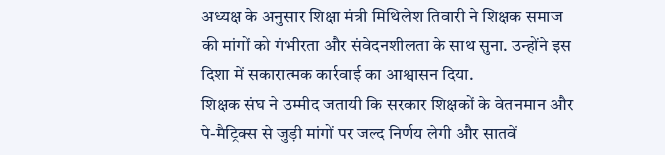अध्यक्ष के अनुसार शिक्षा मंत्री मिथिलेश तिवारी ने शिक्षक समाज की मांगों को गंभीरता और संवेदनशीलता के साथ सुना. उन्होंने इस दिशा में सकारात्मक कार्रवाई का आश्वासन दिया.
शिक्षक संघ ने उम्मीद जतायी कि सरकार शिक्षकों के वेतनमान और पे-मैट्रिक्स से जुड़ी मांगों पर जल्द निर्णय लेगी और सातवें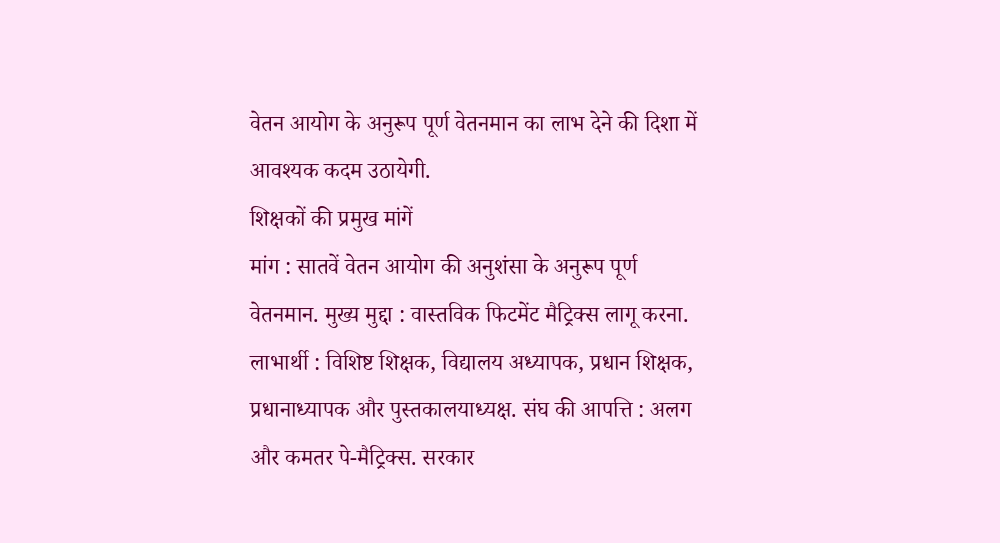वेतन आयोग के अनुरूप पूर्ण वेतनमान का लाभ देने की दिशा में आवश्यक कदम उठायेगी.
शिक्षकों की प्रमुख मांगें
मांग : सातवें वेतन आयोग की अनुशंसा के अनुरूप पूर्ण वेतनमान. मुख्य मुद्दा : वास्तविक फिटमेंट मैट्रिक्स लागू करना. लाभार्थी : विशिष्ट शिक्षक, विद्यालय अध्यापक, प्रधान शिक्षक, प्रधानाध्यापक और पुस्तकालयाध्यक्ष. संघ की आपत्ति : अलग और कमतर पे-मैट्रिक्स. सरकार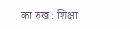का रुख : शिक्षा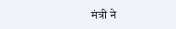मंत्री ने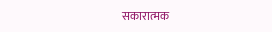सकारात्मक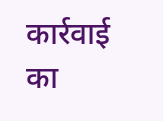कार्रवाई का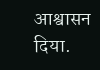आश्वासन दिया.